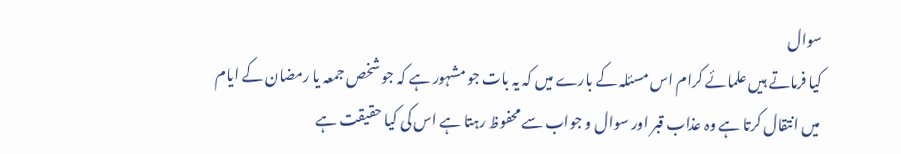سوال
کیا فرماتے ہیں علمائے کرام اس مسئلہ کے بارے میں کہ یہ بات جو مشہور ہے کہ جو شخص جمعہ یا رمضان کے ایام میں انتقال کرتا ہے وہ عذاب قبر اور سوال و جواب سے محفوظ رہتا ہے اس کی کیا حقیقت ہے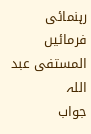رہنمائی فرمائیں
المستفی عبد اللہ
جواب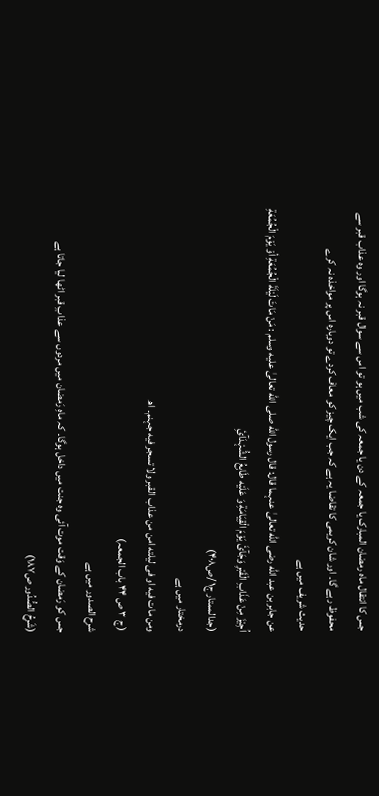جس کا انتقال ماہ رمضان المبارک یا جمعہ کے دن یا جمعہ کی شب میں ہو تو اس سے سوال قبر نہ ہوگا اور وہ عذاب قبر سے محفوظ رہے گا۔ اور شان کریمی کا تقاضا یہ ہے کہ جب ایک چیز کو معاف کردے تو دوبارہ اس پر مواخذہ نہ کرے
حدیث شریف میں ہے
عن جابر بن عبد الله رضی الله تعالیٰ عنہما قال: قال رسول الله صلی الله تعالیٰ علیه وسلم : مَنْ مَاتَ لَیْلَةَ الْجُمُعَةِ أوْ یَوْمَ الْجُمُعَةِ اُجِیْزَ مِنْ عَذَابِ الْقَبْرِ وَجَآئَ یَوْمَ الْقِیَامَةِ وَ عَلَیْه طَابِعُ الشُّہْدَآئِ
(جدالممتار ج۱ /ص۴۰۸)
درمختار میں ہے
ومن مات فیه او فی لیلته امن من عذاب القبر ولا تسجر فیه جہنم۔ اھ
( ج ۳ ص ۴۴ باب الجمعہ)
شرح الصدور میں ہے
جس کو رَمضان کے وَقت موت آئی وہ جنت میں داخل ہوگا۔ کہ ماہِ رَمضان میں مردوں سے عذابِ قبر اٹھا لیا جاتا ہے
(شَرحُ الصُّدُور ص۱۸۷)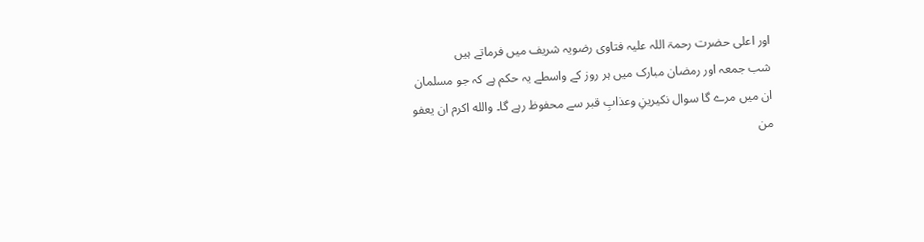اور اعلی حضرت رحمۃ اللہ علیہ فتاوی رضویہ شریف میں فرماتے ہیں
شب جمعہ اور رمضان مبارک میں ہر روز کے واسطے یہ حکم ہے کہ جو مسلمان ان میں مرے گا سوال نکیرینِ وعذابِ قبر سے محفوظ رہے گا۔ والله اکرم ان یعفو من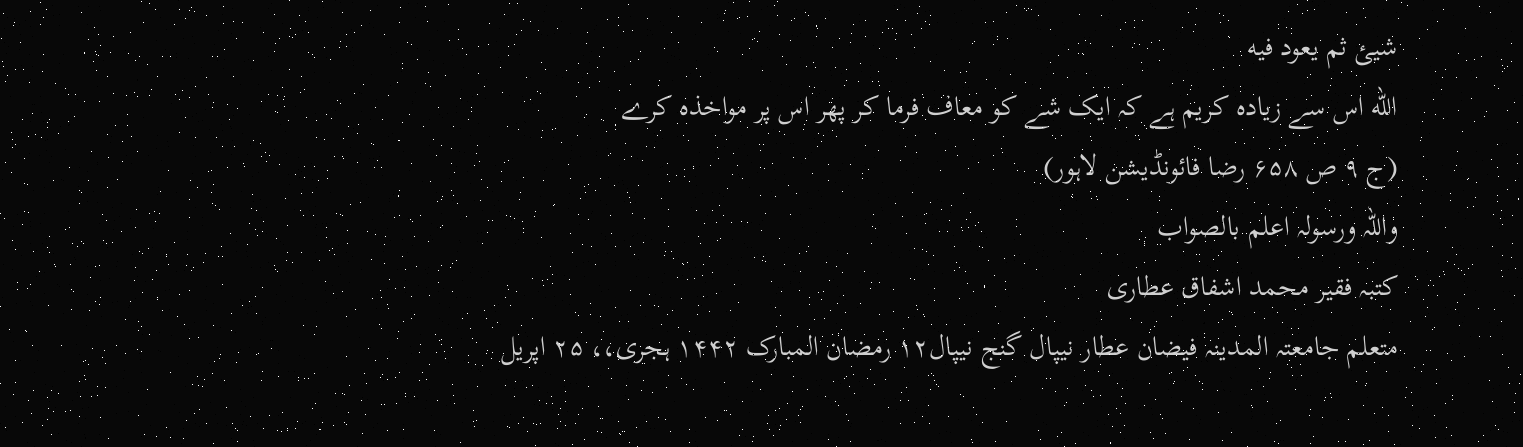شیئ ثم یعود فیه
الله اس سے زیادہ کریم ہے کہ ایک شے کو معاف فرما کر پھر اس پر مواخذہ کرے
(ج ۹ ص ۶۵۸ رضا فائونڈیشن لاہور)
واللہ ورسولہ اعلم بالصواب
کتبہ فقیر محمد اشفاق عطاری
متعلم جامعتہ المدینہ فیضان عطار نیپال گنج نیپال۱۲ رمضان المبارک ۱۴۴۲ ہجری،، ۲۵ اپریل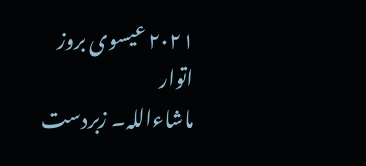۲۰۲۱ عیسوی بروز اتوار
ماشاءاللہ۔ زبردست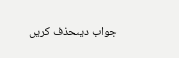جواب دیںحذف کریں